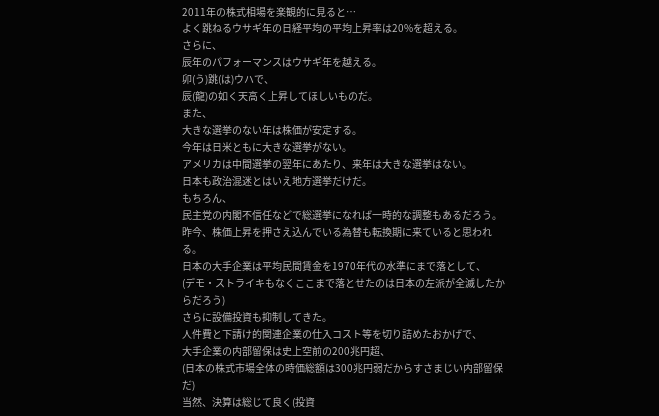2011年の株式相場を楽観的に見ると…
よく跳ねるウサギ年の日経平均の平均上昇率は20%を超える。
さらに、
辰年のパフォーマンスはウサギ年を越える。
卯(う)跳(は)ウハで、
辰(龍)の如く天高く上昇してほしいものだ。
また、
大きな選挙のない年は株価が安定する。
今年は日米ともに大きな選挙がない。
アメリカは中間選挙の翌年にあたり、来年は大きな選挙はない。
日本も政治混迷とはいえ地方選挙だけだ。
もちろん、
民主党の内閣不信任などで総選挙になれば一時的な調整もあるだろう。
昨今、株価上昇を押さえ込んでいる為替も転換期に来ていると思われる。
日本の大手企業は平均民間賃金を1970年代の水準にまで落として、
(デモ・ストライキもなくここまで落とせたのは日本の左派が全滅したからだろう)
さらに設備投資も抑制してきた。
人件費と下請け的関連企業の仕入コスト等を切り詰めたおかげで、
大手企業の内部留保は史上空前の200兆円超、
(日本の株式市場全体の時価総額は300兆円弱だからすさまじい内部留保だ)
当然、決算は総じて良く(投資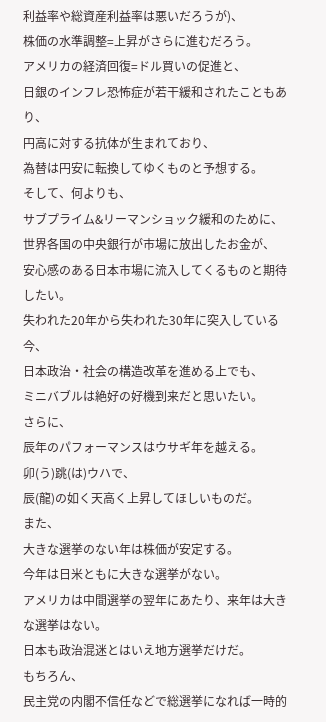利益率や総資産利益率は悪いだろうが)、
株価の水準調整=上昇がさらに進むだろう。
アメリカの経済回復=ドル買いの促進と、
日銀のインフレ恐怖症が若干緩和されたこともあり、
円高に対する抗体が生まれており、
為替は円安に転換してゆくものと予想する。
そして、何よりも、
サブプライム&リーマンショック緩和のために、
世界各国の中央銀行が市場に放出したお金が、
安心感のある日本市場に流入してくるものと期待したい。
失われた20年から失われた30年に突入している今、
日本政治・社会の構造改革を進める上でも、
ミニバブルは絶好の好機到来だと思いたい。
さらに、
辰年のパフォーマンスはウサギ年を越える。
卯(う)跳(は)ウハで、
辰(龍)の如く天高く上昇してほしいものだ。
また、
大きな選挙のない年は株価が安定する。
今年は日米ともに大きな選挙がない。
アメリカは中間選挙の翌年にあたり、来年は大きな選挙はない。
日本も政治混迷とはいえ地方選挙だけだ。
もちろん、
民主党の内閣不信任などで総選挙になれば一時的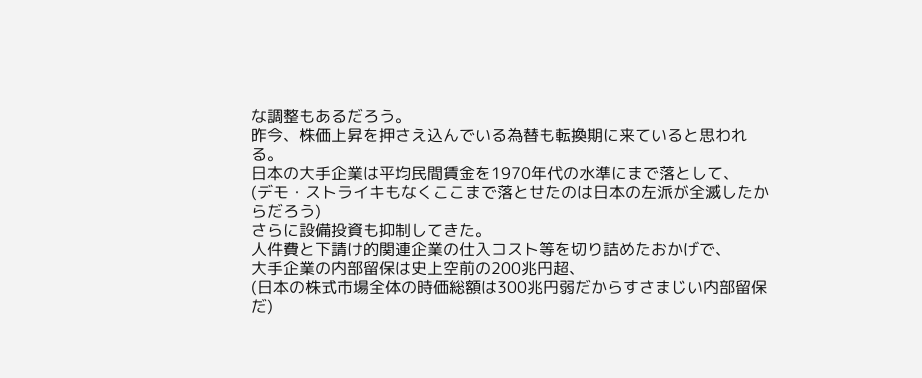な調整もあるだろう。
昨今、株価上昇を押さえ込んでいる為替も転換期に来ていると思われる。
日本の大手企業は平均民間賃金を1970年代の水準にまで落として、
(デモ・ストライキもなくここまで落とせたのは日本の左派が全滅したからだろう)
さらに設備投資も抑制してきた。
人件費と下請け的関連企業の仕入コスト等を切り詰めたおかげで、
大手企業の内部留保は史上空前の200兆円超、
(日本の株式市場全体の時価総額は300兆円弱だからすさまじい内部留保だ)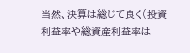当然、決算は総じて良く(投資利益率や総資産利益率は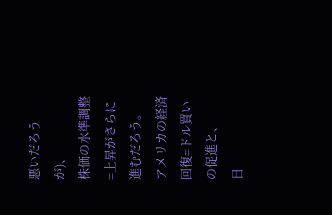悪いだろうが)、
株価の水準調整=上昇がさらに進むだろう。
アメリカの経済回復=ドル買いの促進と、
日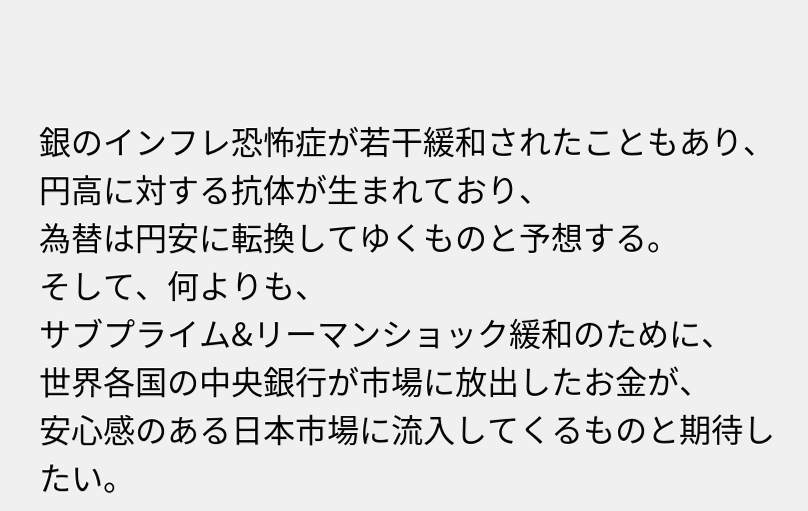銀のインフレ恐怖症が若干緩和されたこともあり、
円高に対する抗体が生まれており、
為替は円安に転換してゆくものと予想する。
そして、何よりも、
サブプライム&リーマンショック緩和のために、
世界各国の中央銀行が市場に放出したお金が、
安心感のある日本市場に流入してくるものと期待したい。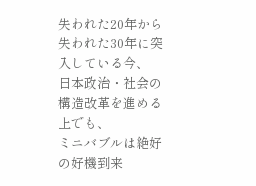失われた20年から失われた30年に突入している今、
日本政治・社会の構造改革を進める上でも、
ミニバブルは絶好の好機到来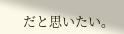だと思いたい。